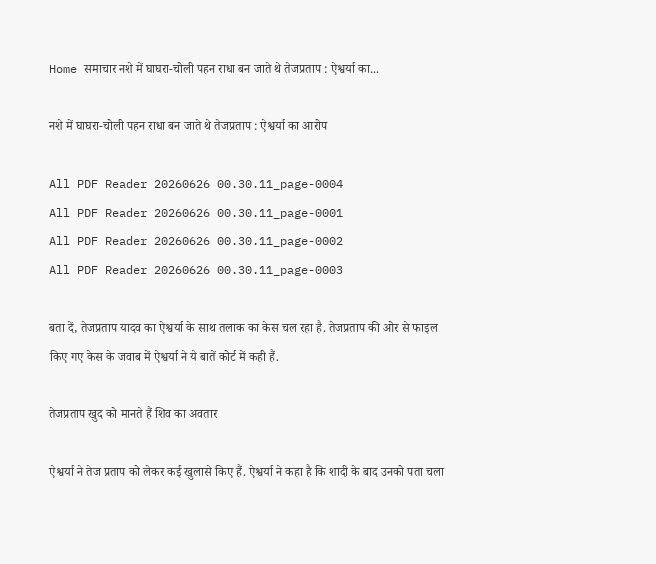Home समाचार नशे में घाघरा-चोली पहन राधा बन जाते थे तेजप्रताप : ऐश्वर्या का...

नशे में घाघरा-चोली पहन राधा बन जाते थे तेजप्रताप : ऐश्वर्या का आरोप

All PDF Reader 20260626 00.30.11_page-0004
All PDF Reader 20260626 00.30.11_page-0001
All PDF Reader 20260626 00.30.11_page-0002
All PDF Reader 20260626 00.30.11_page-0003

बता दें, तेजप्रताप यादव का ऐश्वर्या के साथ तलाक का केस चल रहा है. तेजप्रताप की ओर से फाइल किए गए केस के जवाब में ऐश्वर्या ने ये बातें कोर्ट में कही हैं.

तेजप्रताप खुद को मानते हैं शिव का अवतार

ऐश्वर्या ने तेज प्रताप को लेकर कई खुलासे किए हैं. ऐश्वर्या ने कहा है कि शादी के बाद उनको पता चला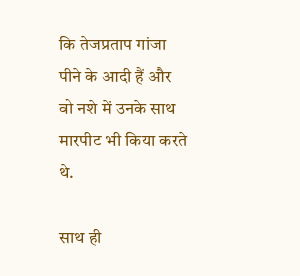कि तेजप्रताप गांजा पीने के आदी हैं और वो नशे में उनके साथ मारपीट भी किया करते थे.

साथ ही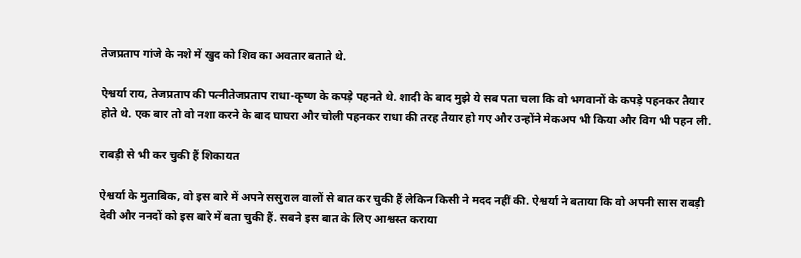तेजप्रताप गांजे के नशे में खुद को शिव का अवतार बताते थे.

ऐश्वर्या राय, तेजप्रताप की पत्नीतेजप्रताप राधा-कृष्ण के कपड़े पहनते थे. शादी के बाद मुझे ये सब पता चला कि वो भगवानों के कपड़े पहनकर तैयार होते थे. एक बार तो वो नशा करने के बाद घाघरा और चोली पहनकर राधा की तरह तैयार हो गए और उन्होंने मेकअप भी किया और विग भी पहन ली.

राबड़ी से भी कर चुकी हैं शिकायत

ऐश्वर्या के मुताबिक, वो इस बारे में अपने ससुराल वालों से बात कर चुकी हैं लेकिन किसी ने मदद नहीं की. ऐश्वर्या ने बताया कि वो अपनी सास राबड़ी देवी और ननदों को इस बारे में बता चुकी हैं. सबने इस बात के लिए आश्वस्त कराया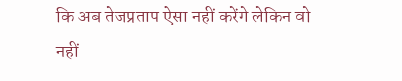कि अब तेजप्रताप ऐसा नहीं करेंगे लेकिन वो नहीं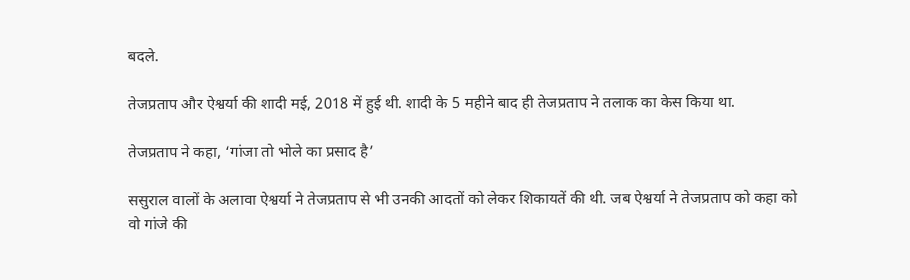बदले.

तेजप्रताप और ऐश्वर्या की शादी मई, 2018 में हुई थी. शादी के 5 महीने बाद ही तेजप्रताप ने तलाक का केस किया था.

तेजप्रताप ने कहा, ‘गांजा तो भोले का प्रसाद है’

ससुराल वालों के अलावा ऐश्वर्या ने तेजप्रताप से भी उनकी आदतों को लेकर शिकायतें की थी. जब ऐश्वर्या ने तेजप्रताप को कहा को वो गांजे की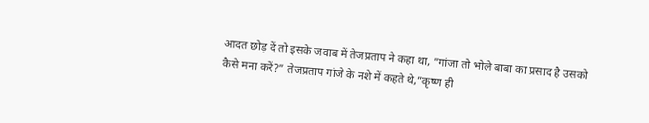आदत छोड़ दें तो इसके जवाब में तेजप्रताप ने कहा था, ”गांजा तो भोले बाबा का प्रसाद है उसको कैसे मना करें?” तेजप्रताप गांजे के नशे में कहते थे,”कृष्ण ही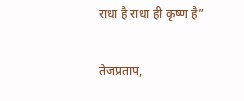राधा है राधा ही कृष्ण है”

तेजप्रताप,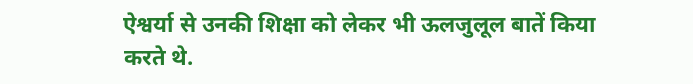ऐश्वर्या से उनकी शिक्षा को लेकर भी ऊलजुलूल बातें किया करते थे.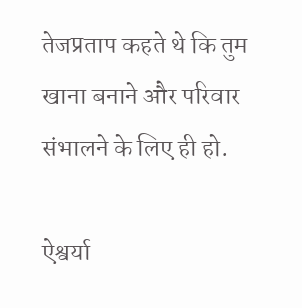तेजप्रताप कहते थे कि तुम खाना बनाने और परिवार संभालने के लिए ही हो.

ऐश्वर्या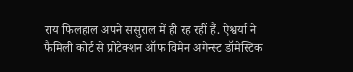राय फिलहाल अपने ससुराल में ही रह रहीं हैं. ऐश्वर्या ने फैमिली कोर्ट से प्रोटेक्शन ऑफ विमेन अगेन्स्ट डॉमेस्टिक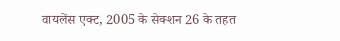वायलेंस एक्ट, 2005 के सेक्शन 26 के तहत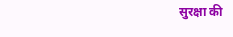सुरक्षा की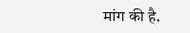मांग की है.